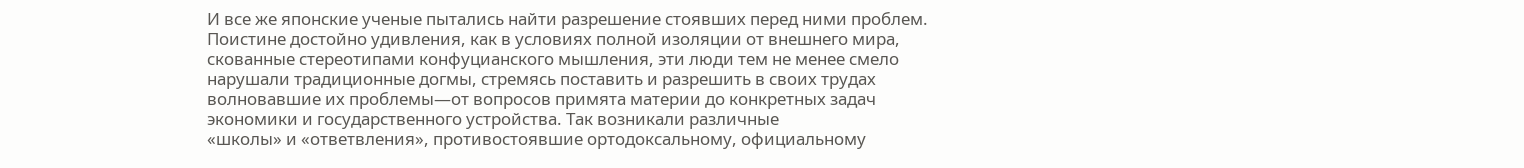И все же японские ученые пытались найти разрешение стоявших перед ними проблем. Поистине достойно удивления, как в условиях полной изоляции от внешнего мира, скованные стереотипами конфуцианского мышления, эти люди тем не менее смело нарушали традиционные догмы, стремясь поставить и разрешить в своих трудах волновавшие их проблемы—от вопросов примята материи до конкретных задач экономики и государственного устройства. Так возникали различные
«школы» и «ответвления», противостоявшие ортодоксальному, официальному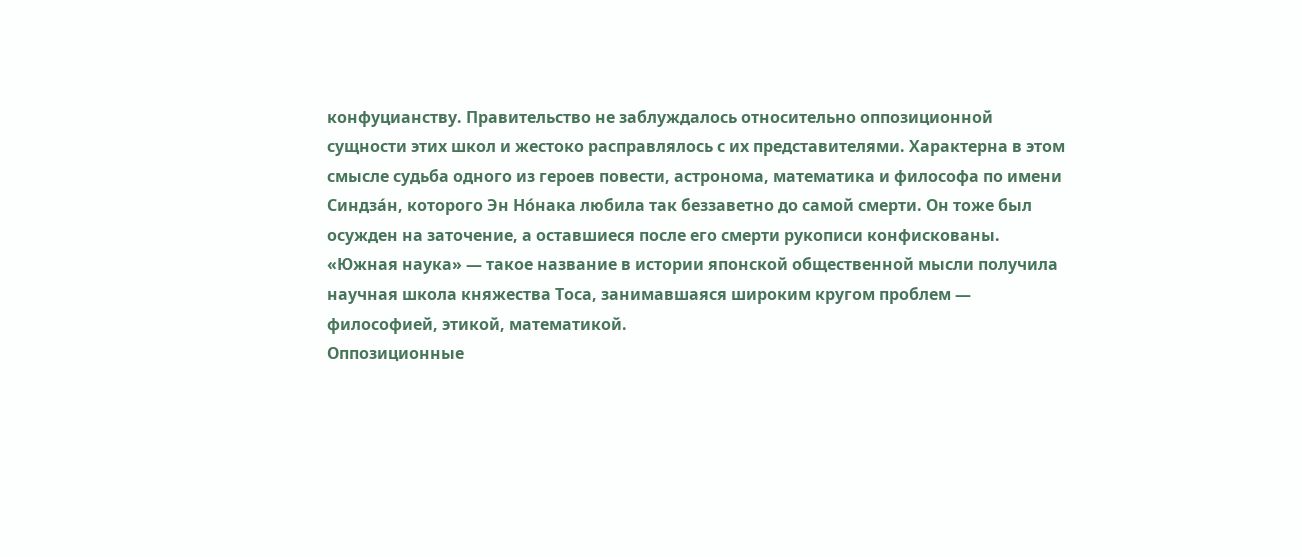конфуцианству. Правительство не заблуждалось относительно оппозиционной сущности этих школ и жестоко расправлялось с их представителями. Характерна в этом смысле судьба одного из героев повести, астронома, математика и философа по имени Синдзáн, которого Эн Нóнака любила так беззаветно до самой смерти. Он тоже был осужден на заточение, а оставшиеся после его смерти рукописи конфискованы.
«Южная наука» — такое название в истории японской общественной мысли получила научная школа княжества Тоса, занимавшаяся широким кругом проблем — философией, этикой, математикой.
Оппозиционные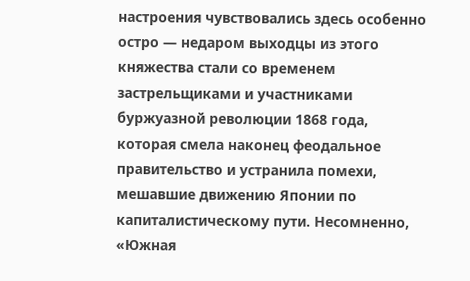настроения чувствовались здесь особенно остро — недаром выходцы из этого княжества стали со временем застрельщиками и участниками буржуазной революции 1868 года, которая смела наконец феодальное правительство и устранила помехи, мешавшие движению Японии по капиталистическому пути. Несомненно, «Южная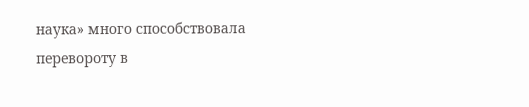наука» много способствовала перевороту в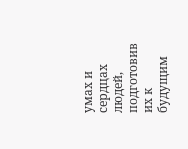умах и сердцах людей, подготовив их к будущим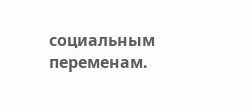социальным переменам.